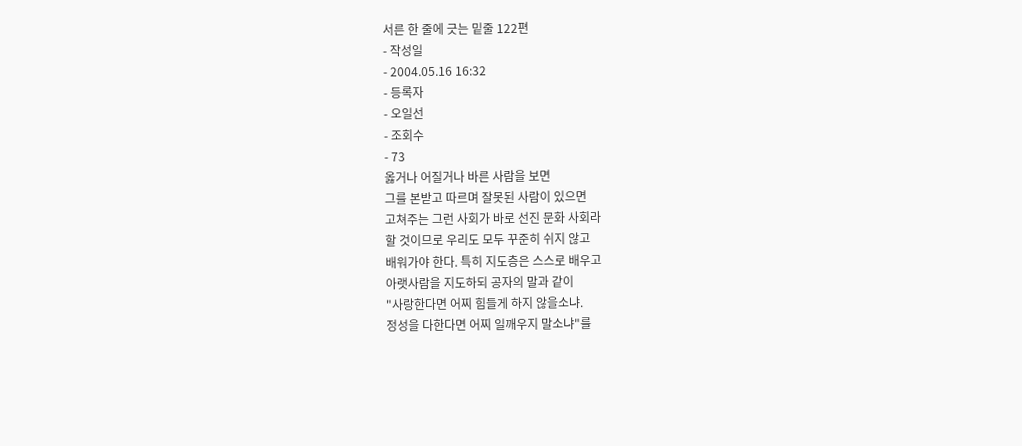서른 한 줄에 긋는 밑줄 122편
- 작성일
- 2004.05.16 16:32
- 등록자
- 오일선
- 조회수
- 73
옳거나 어질거나 바른 사람을 보면
그를 본받고 따르며 잘못된 사람이 있으면
고쳐주는 그런 사회가 바로 선진 문화 사회라
할 것이므로 우리도 모두 꾸준히 쉬지 않고
배워가야 한다. 특히 지도층은 스스로 배우고
아랫사람을 지도하되 공자의 말과 같이
"사랑한다면 어찌 힘들게 하지 않을소냐.
정성을 다한다면 어찌 일깨우지 말소냐"를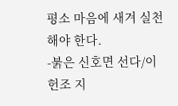평소 마음에 새겨 실천해야 한다.
-붉은 신호면 선다/이헌조 지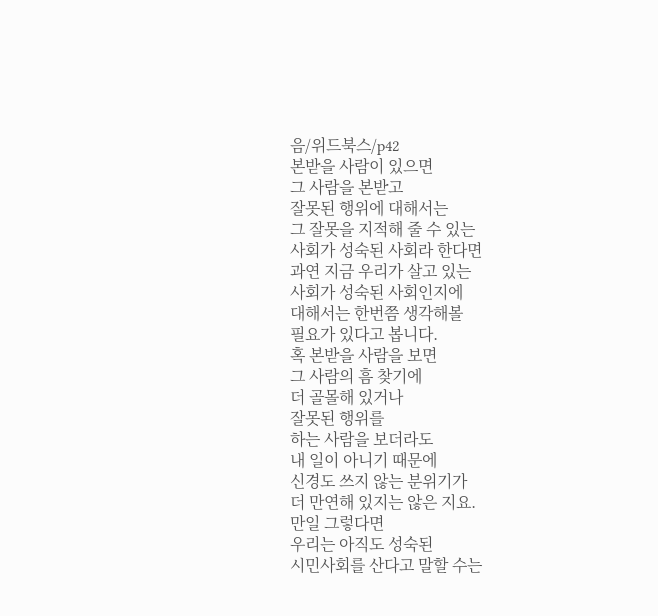음/위드북스/p42
본받을 사람이 있으면
그 사람을 본받고
잘못된 행위에 대해서는
그 잘못을 지적해 줄 수 있는
사회가 성숙된 사회라 한다면
과연 지금 우리가 살고 있는
사회가 성숙된 사회인지에
대해서는 한번쯤 생각해볼
필요가 있다고 봅니다.
혹 본받을 사람을 보면
그 사람의 흠 찾기에
더 골몰해 있거나
잘못된 행위를
하는 사람을 보더라도
내 일이 아니기 때문에
신경도 쓰지 않는 분위기가
더 만연해 있지는 않은 지요.
만일 그렇다면
우리는 아직도 성숙된
시민사회를 산다고 말할 수는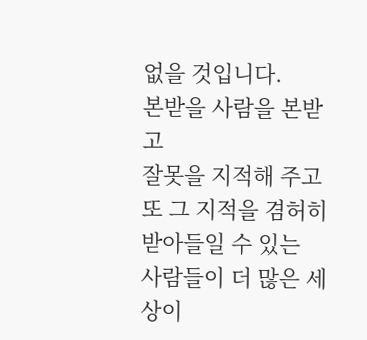없을 것입니다.
본받을 사람을 본받고
잘못을 지적해 주고
또 그 지적을 겸허히
받아들일 수 있는
사람들이 더 많은 세상이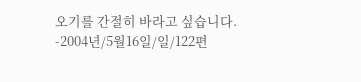오기를 간절히 바라고 싶습니다.
-2004년/5월16일/일/122편